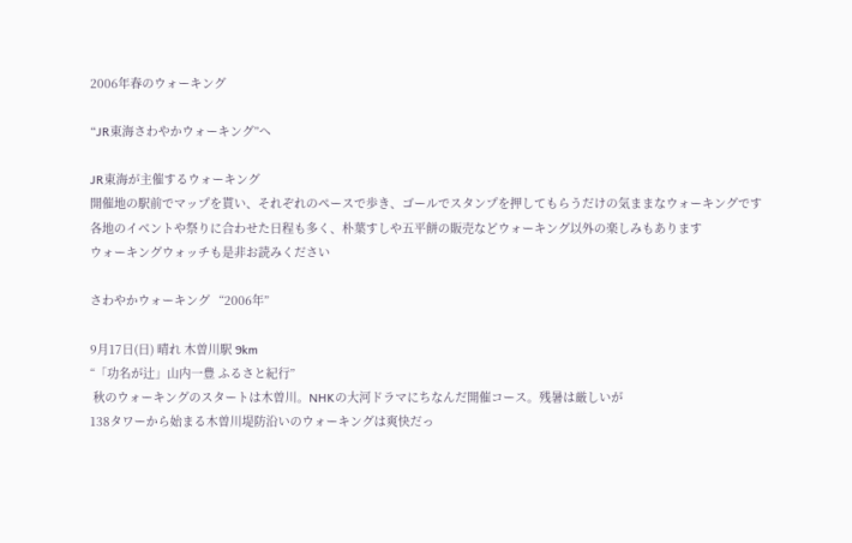2006年春のウォーキング

“JR東海さわやかウォーキング”へ

JR東海が主催するウォーキング
開催地の駅前でマップを貰い、それぞれのペースで歩き、ゴールでスタンプを押してもらうだけの気ままなウォーキングです
各地のイベントや祭りに合わせた日程も多く、朴葉すしや五平餅の販売などウォーキング以外の楽しみもあります
ウォーキングウォッチも是非お読みください

さわやかウォーキング   “2006年”

9月17日(日) 晴れ 木曽川駅 9km
“「功名が辻」山内一豊 ふるさと紀行”
 秋のウォーキングのスタートは木曽川。NHKの大河ドラマにちなんだ開催コース。残暑は厳しいが
138タワーから始まる木曽川堤防沿いのウォーキングは爽快だっ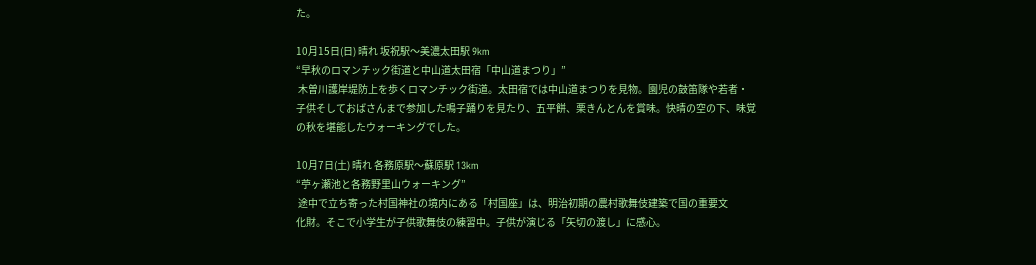た。

10月15日(日) 晴れ 坂祝駅〜美濃太田駅 9km
“早秋のロマンチック街道と中山道太田宿「中山道まつり」”
 木曽川護岸堤防上を歩くロマンチック街道。太田宿では中山道まつりを見物。園児の鼓笛隊や若者・
子供そしておばさんまで参加した鳴子踊りを見たり、五平餅、栗きんとんを賞味。快晴の空の下、味覚
の秋を堪能したウォーキングでした。

10月7日(土) 晴れ 各務原駅〜蘇原駅 13km
“苧ヶ瀬池と各務野里山ウォーキング”
 途中で立ち寄った村国神社の境内にある「村国座」は、明治初期の農村歌舞伎建築で国の重要文
化財。そこで小学生が子供歌舞伎の練習中。子供が演じる「矢切の渡し」に感心。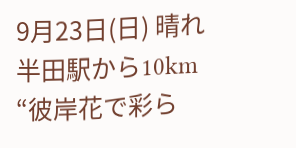9月23日(日) 晴れ 半田駅から10km
“彼岸花で彩ら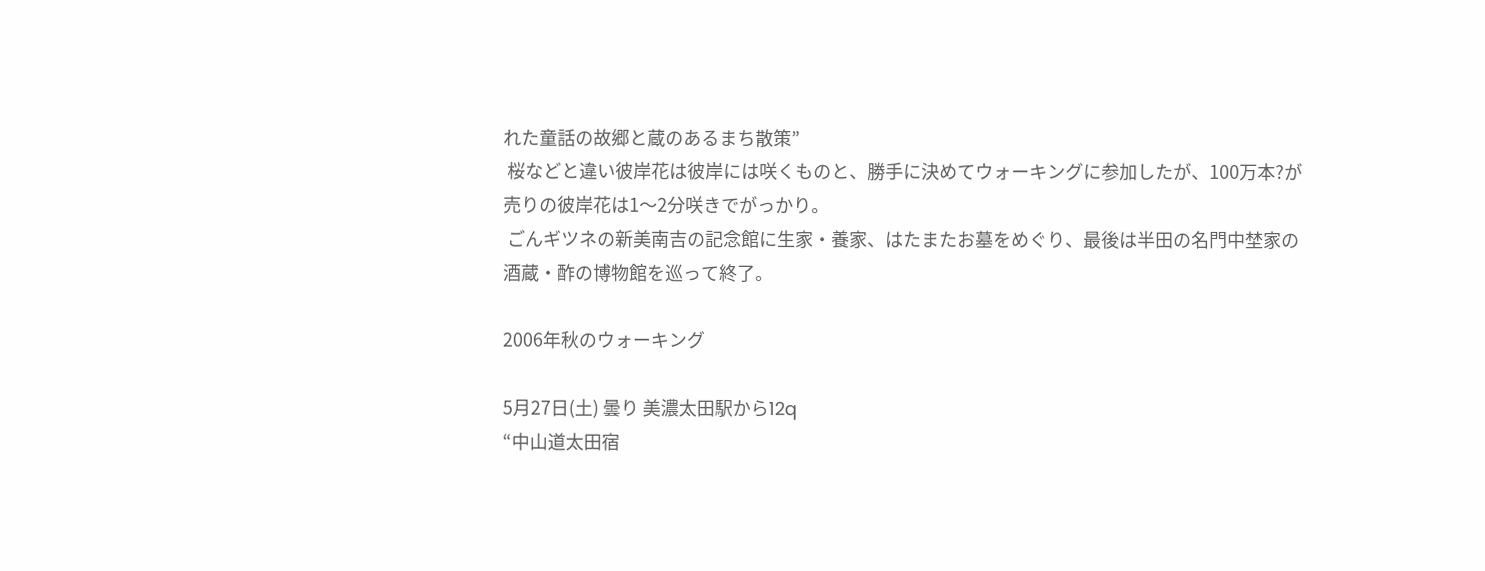れた童話の故郷と蔵のあるまち散策”
 桜などと違い彼岸花は彼岸には咲くものと、勝手に決めてウォーキングに参加したが、100万本?が
売りの彼岸花は1〜2分咲きでがっかり。
 ごんギツネの新美南吉の記念館に生家・養家、はたまたお墓をめぐり、最後は半田の名門中埜家の
酒蔵・酢の博物館を巡って終了。

2006年秋のウォーキング

5月27日(土) 曇り 美濃太田駅から12q
“中山道太田宿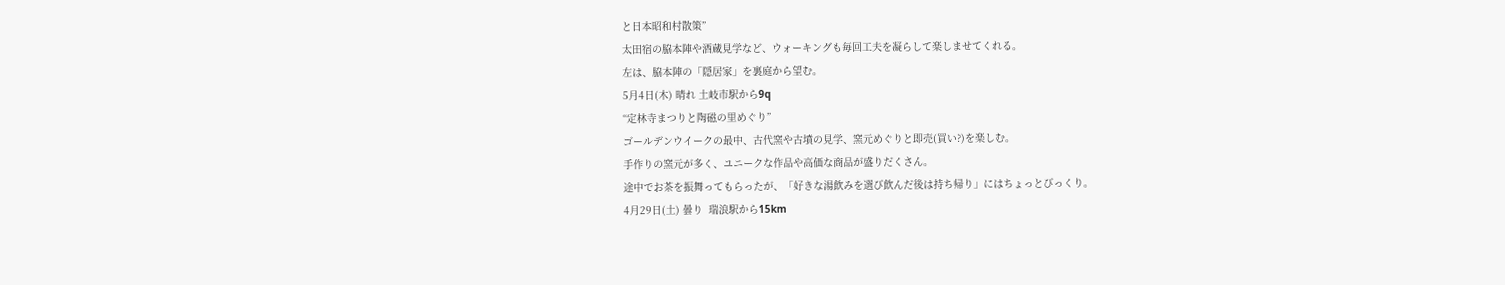と日本昭和村散策”
太田宿の脇本陣や酒蔵見学など、ウォーキングも毎回工夫を凝らして楽しませてくれる。
左は、脇本陣の「隠居家」を裏庭から望む。
5月4日(木) 晴れ 土岐市駅から9q
“定林寺まつりと陶磁の里めぐり”
ゴールデンウイークの最中、古代窯や古墳の見学、窯元めぐりと即売(買い?)を楽しむ。
手作りの窯元が多く、ユニークな作品や高価な商品が盛りだくさん。
途中でお茶を振舞ってもらったが、「好きな湯飲みを選び飲んだ後は持ち帰り」にはちょっとびっくり。
4月29日(土) 曇り  瑞浪駅から15km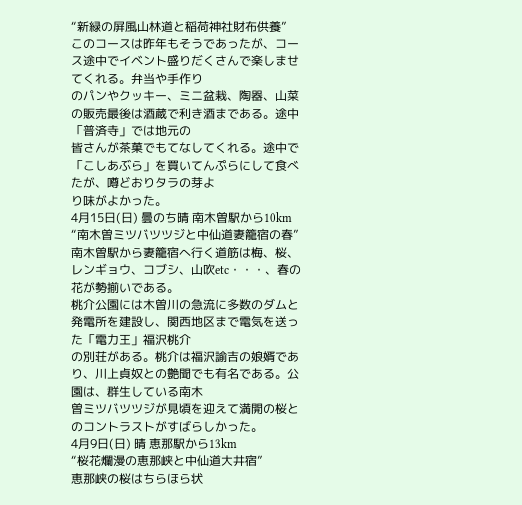“新緑の屏風山林道と稲荷神社財布供養”
このコースは昨年もそうであったが、コース途中でイベント盛りだくさんで楽しませてくれる。弁当や手作り
のパンやクッキー、ミニ盆栽、陶器、山菜の販売最後は酒蔵で利き酒まである。途中「普済寺」では地元の
皆さんが茶菓でもてなしてくれる。途中で「こしあぶら」を買いてんぷらにして食べたが、噂どおりタラの芽よ
り味がよかった。
4月15日(日) 曇のち晴 南木曽駅から10km
“南木曽ミツバツツジと中仙道妻籠宿の春”
南木曽駅から妻籠宿へ行く道筋は梅、桜、レンギョウ、コブシ、山吹etc・・・、春の花が勢揃いである。
桃介公園には木曽川の急流に多数のダムと発電所を建設し、関西地区まで電気を送った「電力王」福沢桃介
の別荘がある。桃介は福沢諭吉の娘婿であり、川上貞奴との艶聞でも有名である。公園は、群生している南木
曽ミツバツツジが見頃を迎えて満開の桜とのコントラストがすばらしかった。
4月9日(日) 晴 恵那駅から13km
“桜花爛漫の恵那峡と中仙道大井宿”
恵那峡の桜はちらほら状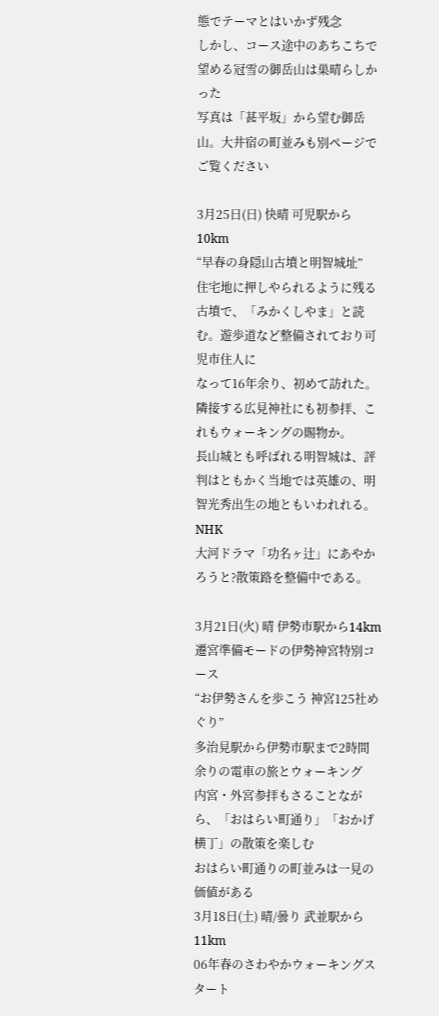態でテーマとはいかず残念
しかし、コース途中のあちこちで望める冠雪の御岳山は巣晴らしかった
写真は「甚平坂」から望む御岳山。大井宿の町並みも別ページでご覧ください

3月25日(日) 快晴 可児駅から10km
“早春の身隠山古墳と明智城址”
住宅地に押しやられるように残る古墳で、「みかくしやま」と読む。遊歩道など整備されており可児市住人に
なって16年余り、初めて訪れた。隣接する広見神社にも初参拝、これもウォーキングの賜物か。
長山城とも呼ばれる明智城は、評判はともかく当地では英雄の、明智光秀出生の地ともいわれれる。NHK
大河ドラマ「功名ヶ辻」にあやかろうと?散策路を整備中である。

3月21日(火) 晴 伊勢市駅から14km
遷宮準備モードの伊勢神宮特別コース
“お伊勢さんを歩こう 神宮125社めぐり”
多治見駅から伊勢市駅まで2時間余りの電車の旅とウォーキング
内宮・外宮参拝もさることながら、「おはらい町通り」「おかげ横丁」の散策を楽しむ
おはらい町通りの町並みは一見の価値がある
3月18日(土) 晴/曇り 武並駅から11km
06年春のさわやかウォーキングスタート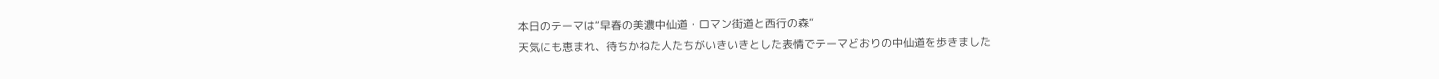本日のテーマは“早春の美濃中仙道・ロマン街道と西行の森”
天気にも恵まれ、待ちかねた人たちがいきいきとした表情でテーマどおりの中仙道を歩きました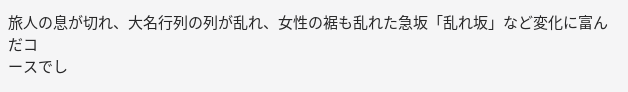旅人の息が切れ、大名行列の列が乱れ、女性の裾も乱れた急坂「乱れ坂」など変化に富んだコ
ースでし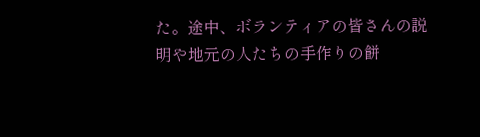た。途中、ボランティアの皆さんの説明や地元の人たちの手作りの餅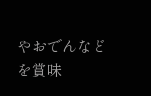やおでんなどを賞味